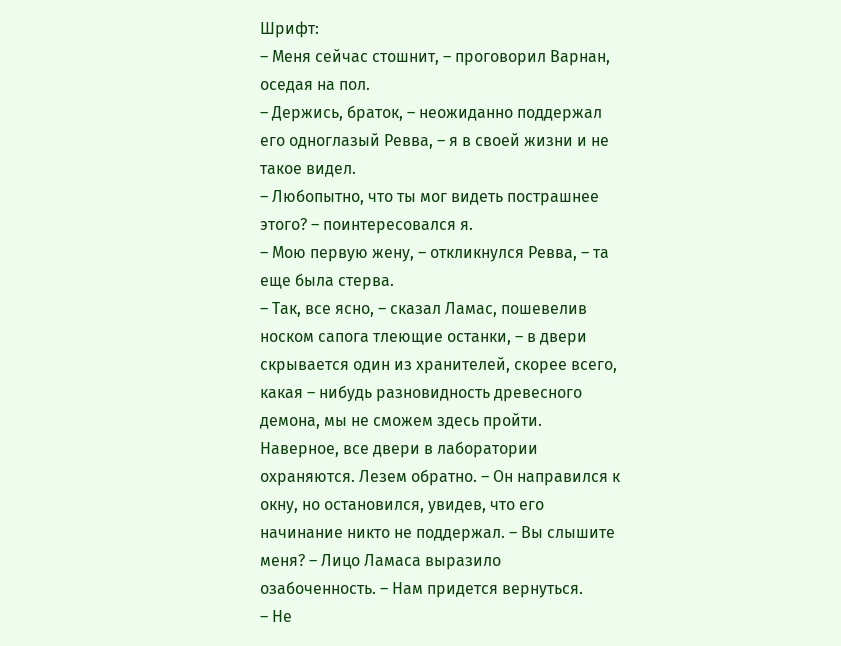Шрифт:
– Меня сейчас стошнит, – проговорил Варнан, оседая на пол.
– Держись, браток, – неожиданно поддержал его одноглазый Ревва, – я в своей жизни и не такое видел.
– Любопытно, что ты мог видеть пострашнее этого? – поинтересовался я.
– Мою первую жену, – откликнулся Ревва, – та еще была стерва.
– Так, все ясно, – сказал Ламас, пошевелив носком сапога тлеющие останки, – в двери скрывается один из хранителей, скорее всего, какая – нибудь разновидность древесного демона, мы не сможем здесь пройти. Наверное, все двери в лаборатории охраняются. Лезем обратно. – Он направился к окну, но остановился, увидев, что его начинание никто не поддержал. – Вы слышите меня? – Лицо Ламаса выразило озабоченность. – Нам придется вернуться.
– Не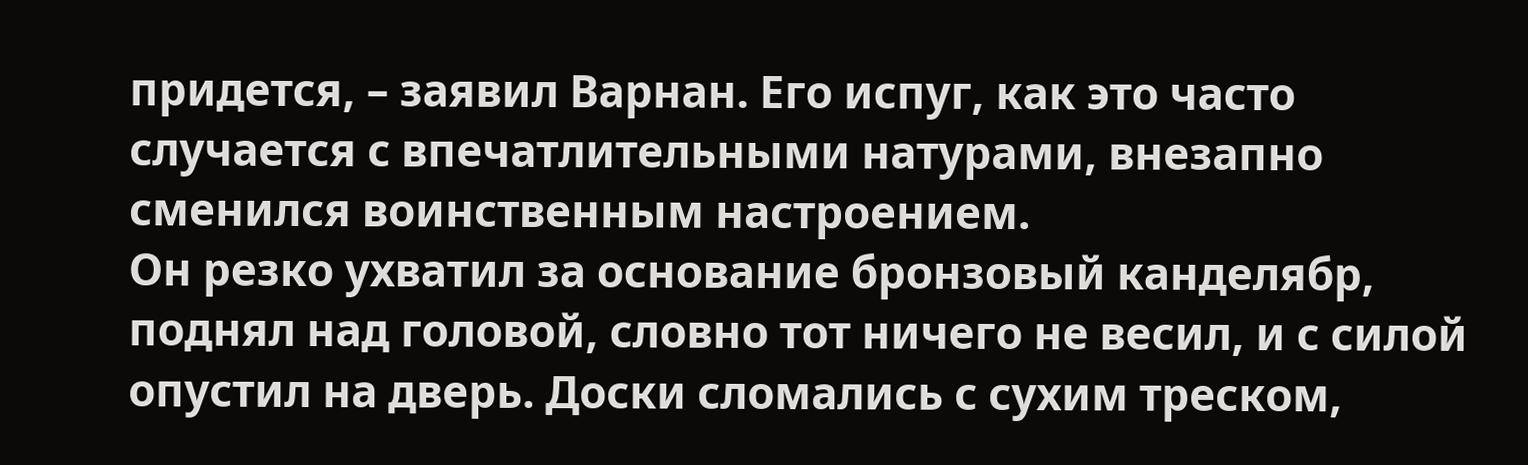придется, – заявил Варнан. Его испуг, как это часто случается с впечатлительными натурами, внезапно сменился воинственным настроением.
Он резко ухватил за основание бронзовый канделябр, поднял над головой, словно тот ничего не весил, и с силой опустил на дверь. Доски сломались с сухим треском,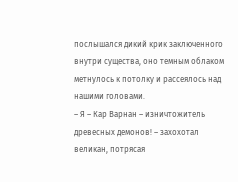послышался дикий крик заключенного внутри существа, оно темным облаком метнулось к потолку и рассеялось над нашими головами.
– Я – Кар Варнан – изничтожитель древесных демонов! – захохотал великан, потрясая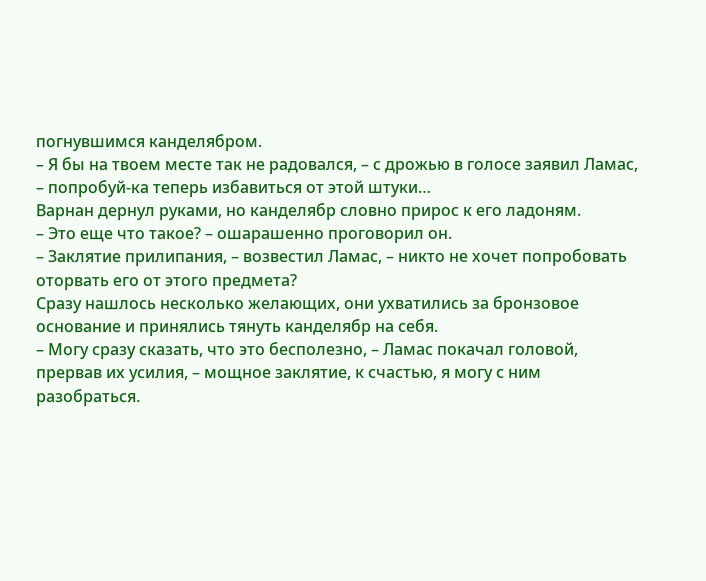погнувшимся канделябром.
– Я бы на твоем месте так не радовался, – с дрожью в голосе заявил Ламас, – попробуй-ка теперь избавиться от этой штуки…
Варнан дернул руками, но канделябр словно прирос к его ладоням.
– Это еще что такое? – ошарашенно проговорил он.
– Заклятие прилипания, – возвестил Ламас, – никто не хочет попробовать оторвать его от этого предмета?
Сразу нашлось несколько желающих, они ухватились за бронзовое основание и принялись тянуть канделябр на себя.
– Могу сразу сказать, что это бесполезно, – Ламас покачал головой, прервав их усилия, – мощное заклятие, к счастью, я могу с ним разобраться.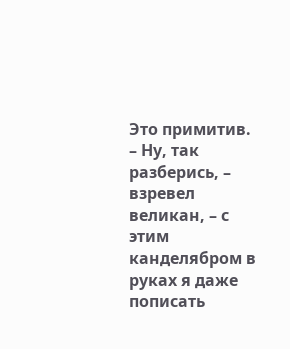Это примитив.
– Ну, так разберись, – взревел великан, – с этим канделябром в руках я даже пописать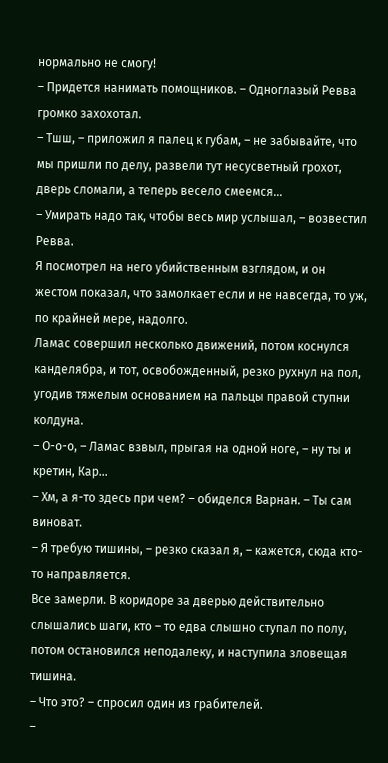нормально не смогу!
– Придется нанимать помощников. – Одноглазый Ревва громко захохотал.
– Тшш, – приложил я палец к губам, – не забывайте, что мы пришли по делу, развели тут несусветный грохот, дверь сломали, а теперь весело смеемся…
– Умирать надо так, чтобы весь мир услышал, – возвестил Ревва.
Я посмотрел на него убийственным взглядом, и он жестом показал, что замолкает если и не навсегда, то уж, по крайней мере, надолго.
Ламас совершил несколько движений, потом коснулся канделябра, и тот, освобожденный, резко рухнул на пол, угодив тяжелым основанием на пальцы правой ступни колдуна.
– О-о-о, – Ламас взвыл, прыгая на одной ноге, – ну ты и кретин, Кар…
– Хм, а я-то здесь при чем? – обиделся Варнан. – Ты сам виноват.
– Я требую тишины, – резко сказал я, – кажется, сюда кто-то направляется.
Все замерли. В коридоре за дверью действительно слышались шаги, кто – то едва слышно ступал по полу, потом остановился неподалеку, и наступила зловещая тишина.
– Что это? – спросил один из грабителей.
–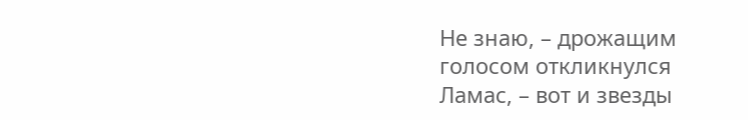Не знаю, – дрожащим голосом откликнулся Ламас, – вот и звезды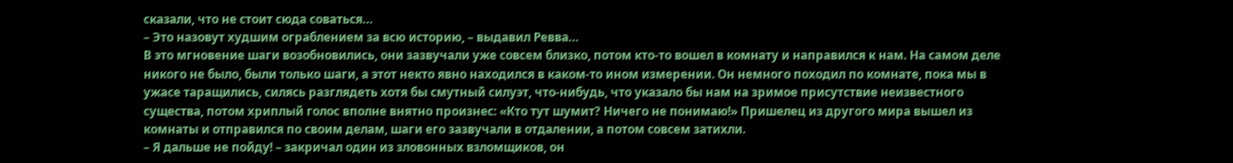сказали, что не стоит сюда соваться…
– Это назовут худшим ограблением за всю историю, – выдавил Ревва…
В это мгновение шаги возобновились, они зазвучали уже совсем близко, потом кто-то вошел в комнату и направился к нам. На самом деле никого не было, были только шаги, а этот некто явно находился в каком-то ином измерении. Он немного походил по комнате, пока мы в ужасе таращились, силясь разглядеть хотя бы смутный силуэт, что-нибудь, что указало бы нам на зримое присутствие неизвестного существа, потом хриплый голос вполне внятно произнес: «Кто тут шумит? Ничего не понимаю!» Пришелец из другого мира вышел из комнаты и отправился по своим делам, шаги его зазвучали в отдалении, а потом совсем затихли.
– Я дальше не пойду! – закричал один из зловонных взломщиков, он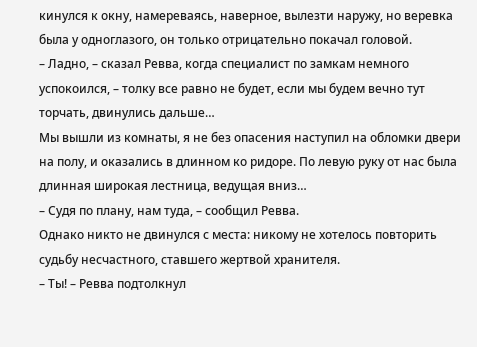кинулся к окну, намереваясь, наверное, вылезти наружу, но веревка была у одноглазого, он только отрицательно покачал головой.
– Ладно, – сказал Ревва, когда специалист по замкам немного успокоился, – толку все равно не будет, если мы будем вечно тут торчать, двинулись дальше…
Мы вышли из комнаты, я не без опасения наступил на обломки двери на полу, и оказались в длинном ко ридоре. По левую руку от нас была длинная широкая лестница, ведущая вниз…
– Судя по плану, нам туда, – сообщил Ревва.
Однако никто не двинулся с места: никому не хотелось повторить судьбу несчастного, ставшего жертвой хранителя.
– Ты! – Ревва подтолкнул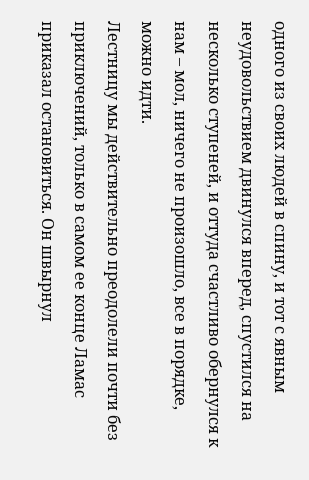одного из своих людей в спину, и тот с явным неудовольствием двинулся вперед, спустился на несколько ступеней, и оттуда счастливо обернулся к нам – мол, ничего не произошло, все в порядке, можно идти.
Лестницу мы действительно преодолели почти без приключений, только в самом ее конце Ламас приказал остановиться. Он швырнул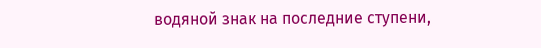водяной знак на последние ступени,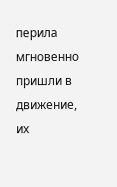перила мгновенно пришли в движение, их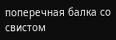поперечная балка со свистом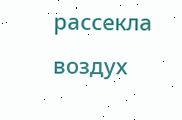рассекла воздух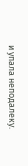и упала неподалеку.